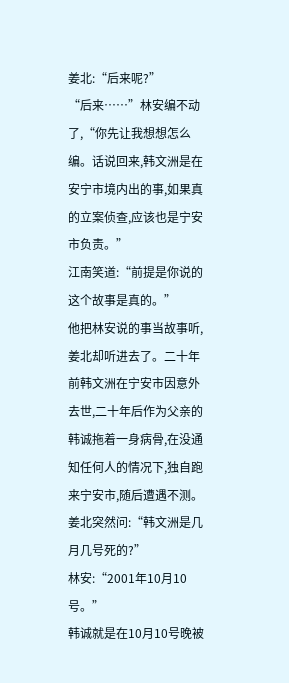姜北:“后来呢?”
“后来……”林安编不动了,“你先让我想想怎么编。话说回来,韩文洲是在安宁市境内出的事,如果真的立案侦查,应该也是宁安市负责。”
江南笑道:“前提是你说的这个故事是真的。”
他把林安说的事当故事听,姜北却听进去了。二十年前韩文洲在宁安市因意外去世,二十年后作为父亲的韩诚拖着一身病骨,在没通知任何人的情况下,独自跑来宁安市,随后遭遇不测。
姜北突然问:“韩文洲是几月几号死的?”
林安:“2001年10月10号。”
韩诚就是在10月10号晚被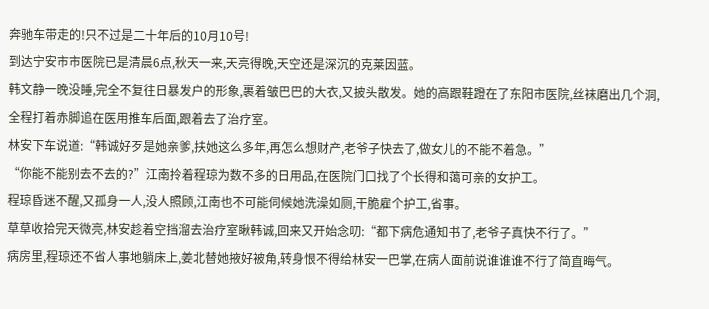奔驰车带走的!只不过是二十年后的10月10号!
到达宁安市市医院已是清晨6点,秋天一来,天亮得晚,天空还是深沉的克莱因蓝。
韩文静一晚没睡,完全不复往日暴发户的形象,裹着皱巴巴的大衣,又披头散发。她的高跟鞋蹬在了东阳市医院,丝袜磨出几个洞,全程打着赤脚追在医用推车后面,跟着去了治疗室。
林安下车说道:“韩诚好歹是她亲爹,扶她这么多年,再怎么想财产,老爷子快去了,做女儿的不能不着急。”
“你能不能别去不去的?”江南拎着程琼为数不多的日用品,在医院门口找了个长得和蔼可亲的女护工。
程琼昏迷不醒,又孤身一人,没人照顾,江南也不可能伺候她洗澡如厕,干脆雇个护工,省事。
草草收拾完天微亮,林安趁着空挡溜去治疗室瞅韩诚,回来又开始念叨:“都下病危通知书了,老爷子真快不行了。”
病房里,程琼还不省人事地躺床上,姜北替她掖好被角,转身恨不得给林安一巴掌,在病人面前说谁谁谁不行了简直晦气。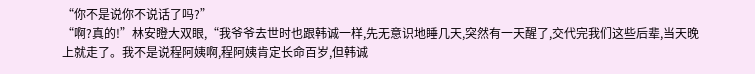“你不是说你不说话了吗?”
“啊?真的!”林安瞪大双眼,“我爷爷去世时也跟韩诚一样,先无意识地睡几天,突然有一天醒了,交代完我们这些后辈,当天晚上就走了。我不是说程阿姨啊,程阿姨肯定长命百岁,但韩诚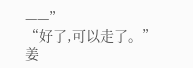——”
“好了,可以走了。”姜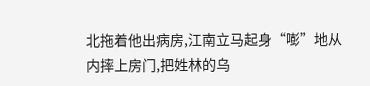北拖着他出病房,江南立马起身“嘭”地从内摔上房门,把姓林的乌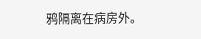鸦隔离在病房外。